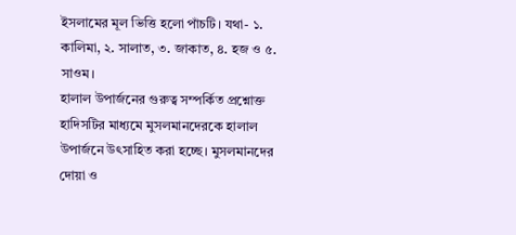ইসলামের মূল ভিত্তি হলো পাঁচটি। যথা- ১. কালিমা, ২. সালাত, ৩. জাকাত, ৪. হজ ও ৫. সাওম।
হালাল উপার্জনের গুরুত্ব সম্পর্কিত প্রশ্নোক্ত হাদিসটির মাধ্যমে মুসলমানদেরকে হালাল উপার্জনে উৎসাহিত করা হচ্ছে। মুসলমানদের দোয়া ও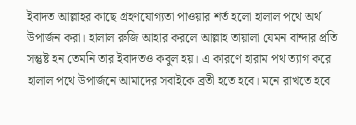ইবাদত আল্লাহর কাছে গ্রহণযোগ্যতা পাওয়ার শর্ত হলো হালাল পথে অর্থ উপার্জন করা। হালাল রুজি আহার করলে আল্লাহ তায়ালা যেমন বান্দার প্রতি সন্তুষ্ট হন তেমনি তার ইবাদতও কবুল হয়। এ কারণে হারাম পথ ত্যাগ করে হালাল পথে উপার্জনে আমাদের সবাইকে ব্রতী হতে হবে। মনে রাখতে হবে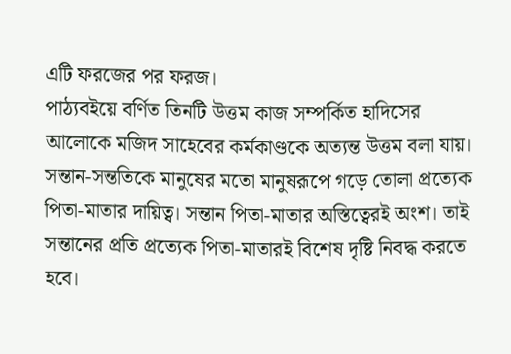এটি ফরজের পর ফরজ।
পাঠ্যবইয়ে বর্ণিত তিনটি উত্তম কাজ সম্পর্কিত হাদিসের আলোকে মজিদ সাহেবের কর্মকাণ্ডকে অত্যন্ত উত্তম বলা যায়। সন্তান-সন্ততিকে মানুষের মতো মানুষরূপে গড়ে তোলা প্রত্যেক পিতা-মাতার দায়িত্ব। সন্তান পিতা-মাতার অস্তিত্বেরই অংশ। তাই সন্তানের প্রতি প্রত্যেক পিতা-মাতারই বিশেষ দৃষ্টি নিবদ্ধ করতে হবে।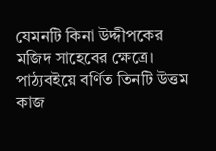যেমনটি কিনা উদ্দীপকের মজিদ সাহেবের ক্ষেত্রে। পাঠ্যবইয়ে বর্ণিত তিনটি উত্তম কাজ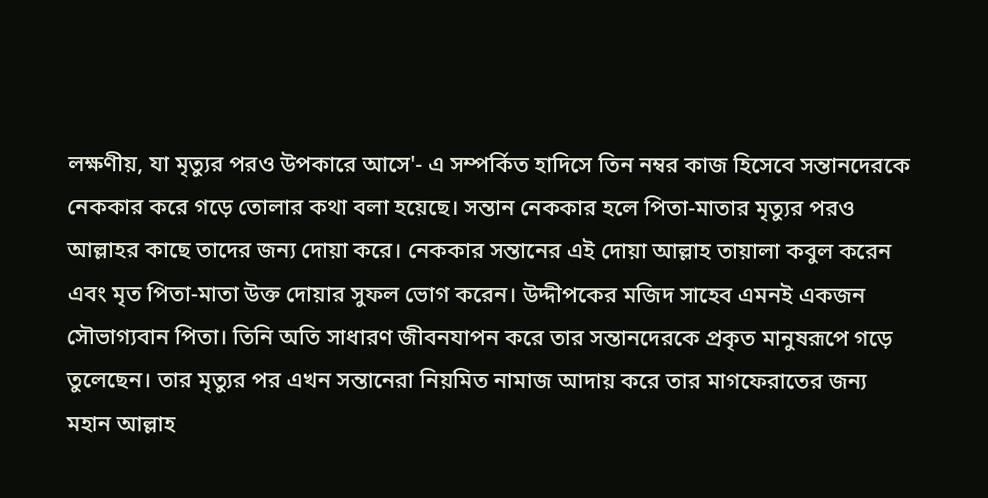লক্ষণীয়, যা মৃত্যুর পরও উপকারে আসে'- এ সম্পর্কিত হাদিসে তিন নম্বর কাজ হিসেবে সন্তানদেরকে নেককার করে গড়ে তোলার কথা বলা হয়েছে। সন্তান নেককার হলে পিতা-মাতার মৃত্যুর পরও আল্লাহর কাছে তাদের জন্য দোয়া করে। নেককার সন্তানের এই দোয়া আল্লাহ তায়ালা কবুল করেন এবং মৃত পিতা-মাতা উক্ত দোয়ার সুফল ভোগ করেন। উদ্দীপকের মজিদ সাহেব এমনই একজন সৌভাগ্যবান পিতা। তিনি অতি সাধারণ জীবনযাপন করে তার সন্তানদেরকে প্রকৃত মানুষরূপে গড়ে তুলেছেন। তার মৃত্যুর পর এখন সন্তানেরা নিয়মিত নামাজ আদায় করে তার মাগফেরাতের জন্য মহান আল্লাহ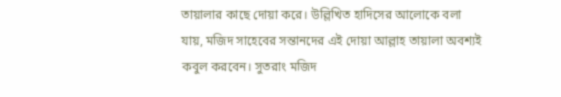তায়ালার কাছে দোয়া করে। উল্লিখিত হাদিসের আলোকে বলা যায়, মজিদ সাহেবের সন্তানদের এই দোয়া আল্লাহ তায়ালা অবশ্যই কবুল করবেন। সুতরাং মজিদ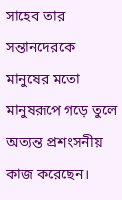সাহেব তার সন্তানদেরকে মানুষের মতো মানুষরূপে গড়ে তুলে অত্যন্ত প্রশংসনীয় কাজ করেছেন।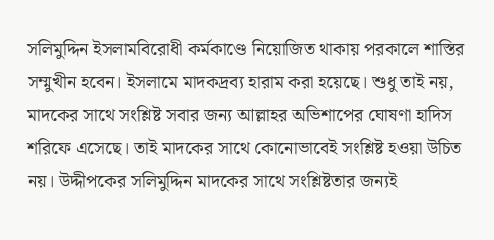সলিমুদ্দিন ইসলামবিরোধী কর্মকাণ্ডে নিয়োজিত থাকায় পরকালে শাস্তির সম্মুখীন হবেন। ইসলামে মাদকদ্রব্য হারাম করা হয়েছে। শুধু তাই নয়, মাদকের সাথে সংশ্লিষ্ট সবার জন্য আল্লাহর অভিশাপের ঘোষণা হাদিস শরিফে এসেছে। তাই মাদকের সাথে কোনোভাবেই সংশ্লিষ্ট হওয়া উচিত নয়। উদ্দীপকের সলিমুদ্দিন মাদকের সাথে সংশ্লিষ্টতার জন্যই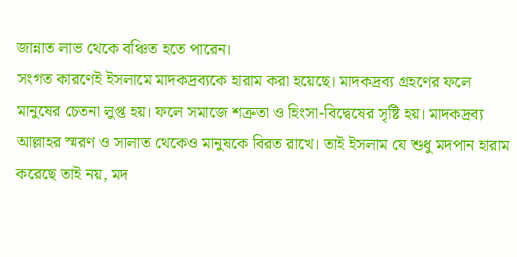জান্নাত লাভ থেকে বঞ্চিত হতে পারেন।
সংগত কারণেই ইসলামে মাদকদ্রব্যকে হারাম করা হয়েছে। মাদকদ্রব্য গ্রহণের ফলে মানুষের চেতনা লুপ্ত হয়। ফলে সমাজে শত্রুতা ও হিংসা-বিদ্বেষের সৃষ্টি হয়। মাদকদ্রব্য আল্লাহর স্মরণ ও সালাত থেকেও মানুষকে বিরত রাখে। তাই ইসলাম যে শুধু মদপান হারাম করেছে তাই নয়, মদ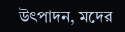উৎপাদন, মদের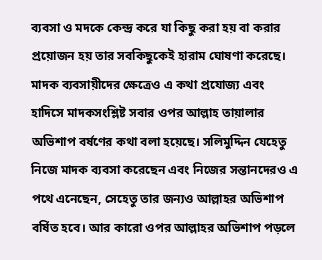ব্যবসা ও মদকে কেন্দ্র করে যা কিছু করা হয় বা করার প্রয়োজন হয় তার সবকিছুকেই হারাম ঘোষণা করেছে। মাদক ব্যবসায়ীদের ক্ষেত্রেও এ কথা প্রযোজ্য এবং হাদিসে মাদকসংশ্লিষ্ট সবার ওপর আল্লাহ তায়ালার অভিশাপ বর্ষণের কথা বলা হয়েছে। সলিমুদ্দিন যেহেতু নিজে মাদক ব্যবসা করেছেন এবং নিজের সন্তানদেরও এ পথে এনেছেন, সেহেতু তার জন্যও আল্লাহর অভিশাপ বর্ষিত হবে। আর কারো ওপর আল্লাহর অভিশাপ পড়লে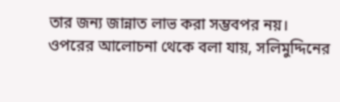তার জন্য জান্নাত লাভ করা সম্ভবপর নয়।
ওপরের আলোচনা থেকে বলা যায়, সলিমুদ্দিনের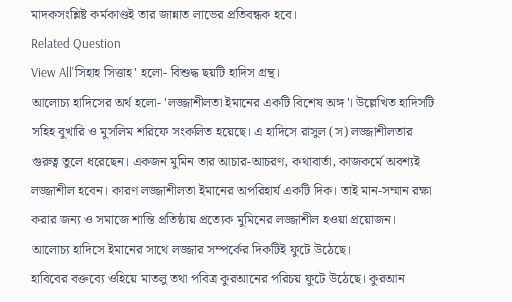মাদকসংশ্লিষ্ট কর্মকাণ্ডই তার জান্নাত লাভের প্রতিবন্ধক হবে।
Related Question
View All'সিহাহ সিত্তাহ' হলো- বিশুদ্ধ ছয়টি হাদিস গ্রন্থ।
আলোচ্য হাদিসের অর্থ হলো- 'লজ্জাশীলতা ইমানের একটি বিশেষ অঙ্গ'। উল্লেখিত হাদিসটি সহিহ বুখারি ও মুসলিম শরিফে সংকলিত হয়েছে। এ হাদিসে রাসুল (স) লজ্জাশীলতার গুরুত্ব তুলে ধরেছেন। একজন মুমিন তার আচার-আচরণ, কথাবার্তা, কাজকর্মে অবশ্যই লজ্জাশীল হবেন। কারণ লজ্জাশীলতা ইমানের অপরিহার্য একটি দিক। তাই মান-সম্মান রক্ষা করার জন্য ও সমাজে শান্তি প্রতিষ্ঠায় প্রত্যেক মুমিনের লজ্জাশীল হওয়া প্রয়োজন। আলোচ্য হাদিসে ইমানের সাথে লজ্জার সম্পর্কের দিকটিই ফুটে উঠেছে।
হাবিবের বক্তব্যে ওহিয়ে মাতলু তথা পবিত্র কুরআনের পরিচয় ফুটে উঠেছে। কুরআন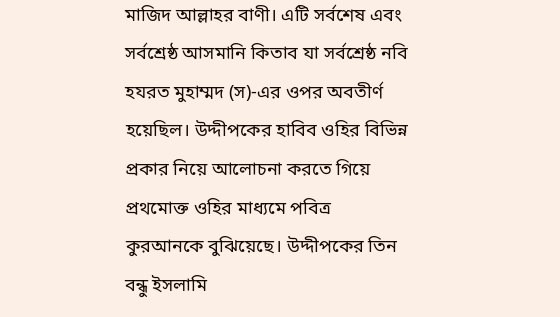মাজিদ আল্লাহর বাণী। এটি সর্বশেষ এবং সর্বশ্রেষ্ঠ আসমানি কিতাব যা সর্বশ্রেষ্ঠ নবি হযরত মুহাম্মদ (স)-এর ওপর অবতীর্ণ হয়েছিল। উদ্দীপকের হাবিব ওহির বিভিন্ন প্রকার নিয়ে আলোচনা করতে গিয়ে প্রথমোক্ত ওহির মাধ্যমে পবিত্র কুরআনকে বুঝিয়েছে। উদ্দীপকের তিন বন্ধু ইসলামি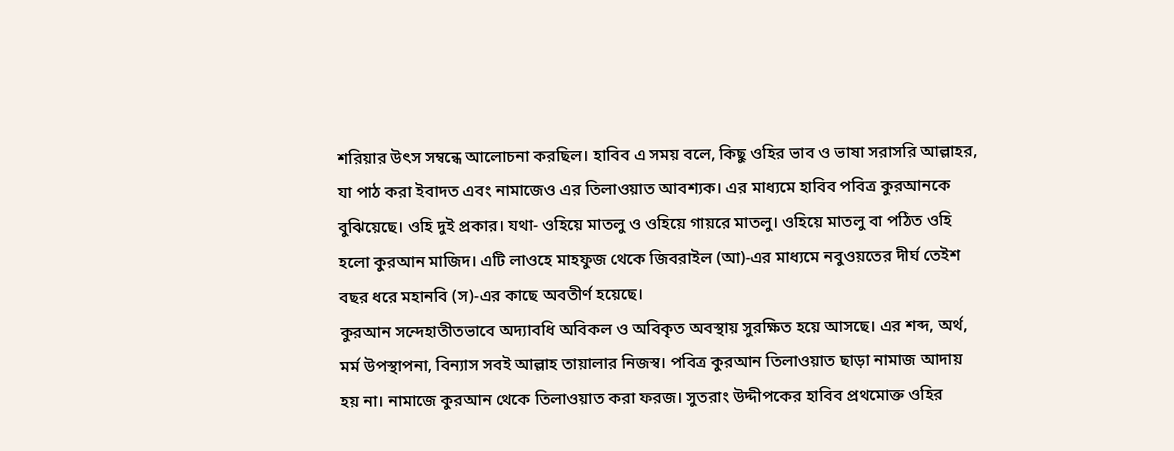শরিয়ার উৎস সম্বন্ধে আলোচনা করছিল। হাবিব এ সময় বলে, কিছু ওহির ভাব ও ভাষা সরাসরি আল্লাহর, যা পাঠ করা ইবাদত এবং নামাজেও এর তিলাওয়াত আবশ্যক। এর মাধ্যমে হাবিব পবিত্র কুরআনকে বুঝিয়েছে। ওহি দুই প্রকার। যথা- ওহিয়ে মাতলু ও ওহিয়ে গায়রে মাতলু। ওহিয়ে মাতলু বা পঠিত ওহি হলো কুরআন মাজিদ। এটি লাওহে মাহফুজ থেকে জিবরাইল (আ)-এর মাধ্যমে নবুওয়তের দীর্ঘ তেইশ বছর ধরে মহানবি (স)-এর কাছে অবতীর্ণ হয়েছে।
কুরআন সন্দেহাতীতভাবে অদ্যাবধি অবিকল ও অবিকৃত অবস্থায় সুরক্ষিত হয়ে আসছে। এর শব্দ, অর্থ, মর্ম উপস্থাপনা, বিন্যাস সবই আল্লাহ তায়ালার নিজস্ব। পবিত্র কুরআন তিলাওয়াত ছাড়া নামাজ আদায় হয় না। নামাজে কুরআন থেকে তিলাওয়াত করা ফরজ। সুতরাং উদ্দীপকের হাবিব প্রথমোক্ত ওহির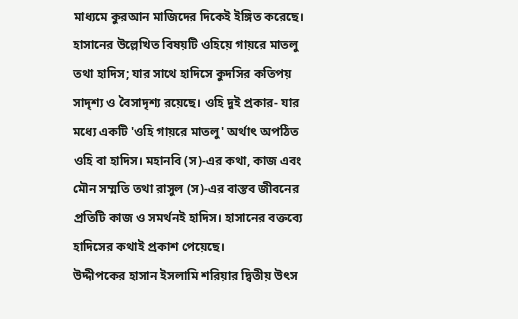মাধ্যমে কুরআন মাজিদের দিকেই ইঙ্গিত করেছে।
হাসানের উল্লেখিত বিষয়টি ওহিয়ে গায়রে মাতলু তথা হাদিস; যার সাথে হাদিসে কুদসির কতিপয় সাদৃশ্য ও বৈসাদৃশ্য রয়েছে। ওহি দুই প্রকার- যার মধ্যে একটি 'ওহি গায়রে মাতলু' অর্থাৎ অপঠিত ওহি বা হাদিস। মহানবি (স)-এর কথা, কাজ এবং মৌন সম্মতি তথা রাসুল (স)-এর বাস্তব জীবনের প্রতিটি কাজ ও সমর্থনই হাদিস। হাসানের বক্তব্যে হাদিসের কথাই প্রকাশ পেয়েছে।
উদ্দীপকের হাসান ইসলামি শরিয়ার দ্বিতীয় উৎস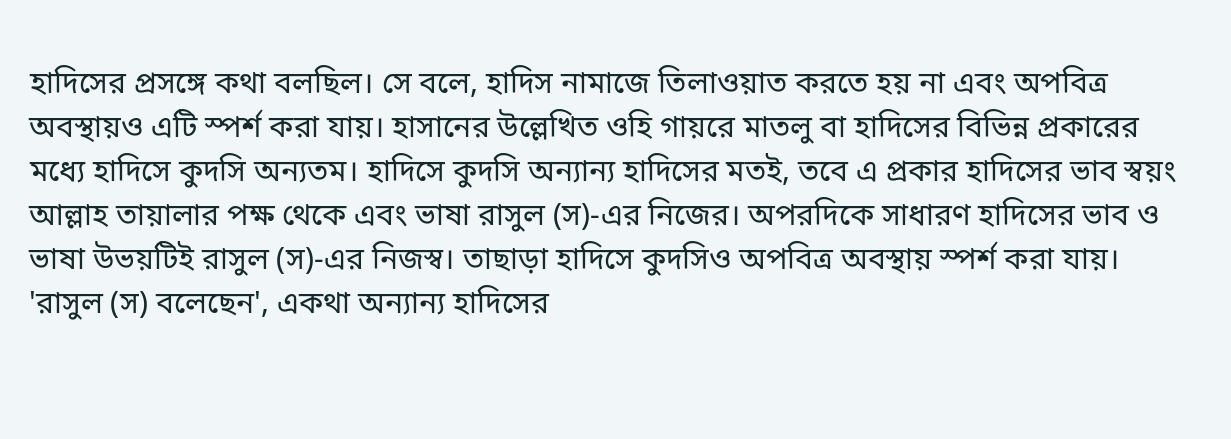হাদিসের প্রসঙ্গে কথা বলছিল। সে বলে, হাদিস নামাজে তিলাওয়াত করতে হয় না এবং অপবিত্র অবস্থায়ও এটি স্পর্শ করা যায়। হাসানের উল্লেখিত ওহি গায়রে মাতলু বা হাদিসের বিভিন্ন প্রকারের মধ্যে হাদিসে কুদসি অন্যতম। হাদিসে কুদসি অন্যান্য হাদিসের মতই, তবে এ প্রকার হাদিসের ভাব স্বয়ং আল্লাহ তায়ালার পক্ষ থেকে এবং ভাষা রাসুল (স)-এর নিজের। অপরদিকে সাধারণ হাদিসের ভাব ও ভাষা উভয়টিই রাসুল (স)-এর নিজস্ব। তাছাড়া হাদিসে কুদসিও অপবিত্র অবস্থায় স্পর্শ করা যায়। 'রাসুল (স) বলেছেন', একথা অন্যান্য হাদিসের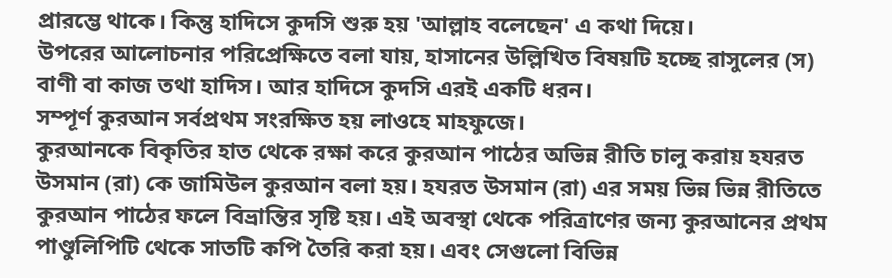প্রারম্ভে থাকে। কিন্তু হাদিসে কুদসি শুরু হয় 'আল্লাহ বলেছেন' এ কথা দিয়ে।
উপরের আলোচনার পরিপ্রেক্ষিতে বলা যায়, হাসানের উল্লিখিত বিষয়টি হচ্ছে রাসুলের (স) বাণী বা কাজ তথা হাদিস। আর হাদিসে কুদসি এরই একটি ধরন।
সম্পূর্ণ কুরআন সর্বপ্রথম সংরক্ষিত হয় লাওহে মাহফুজে।
কুরআনকে বিকৃতির হাত থেকে রক্ষা করে কুরআন পাঠের অভিন্ন রীতি চালু করায় হযরত উসমান (রা) কে জামিউল কুরআন বলা হয়। হযরত উসমান (রা) এর সময় ভিন্ন ভিন্ন রীতিতে কুরআন পাঠের ফলে বিভ্রান্তির সৃষ্টি হয়। এই অবস্থা থেকে পরিত্রাণের জন্য কুরআনের প্রথম পাণ্ডুলিপিটি থেকে সাতটি কপি তৈরি করা হয়। এবং সেগুলো বিভিন্ন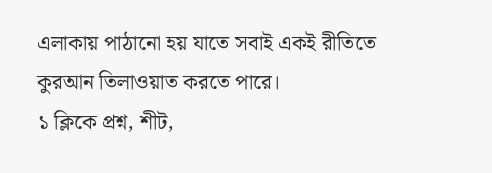এলাকায় পাঠানো হয় যাতে সবাই একই রীতিতে কুরআন তিলাওয়াত করতে পারে।
১ ক্লিকে প্রশ্ন, শীট,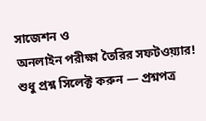সাজেশন ও
অনলাইন পরীক্ষা তৈরির সফটওয়্যার!
শুধু প্রশ্ন সিলেক্ট করুন — প্রশ্নপত্র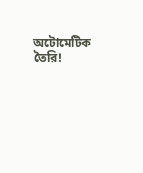অটোমেটিক তৈরি!